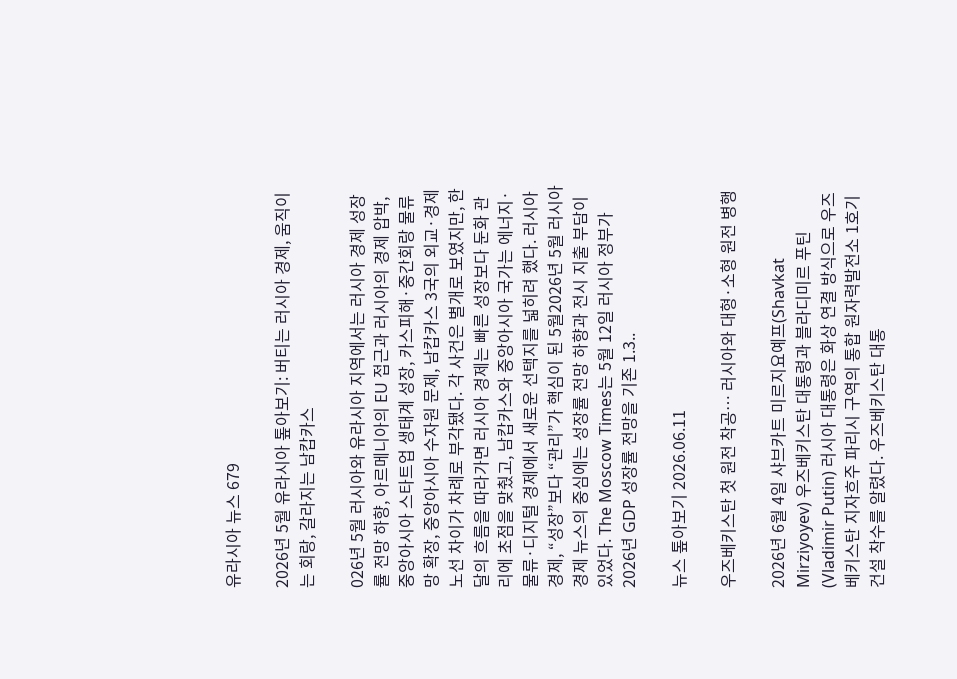유라시아 뉴스 679

2026년 5월 유라시아 톺아보기: 버티는 러시아 경제, 움직이는 회랑, 갈라지는 남캅카스

026년 5월 러시아와 유라시아 지역에서는 러시아 경제 성장률 전망 하향, 아르메니아의 EU 접근과 러시아의 경제 압박, 중앙아시아 스타트업 생태계 성장, 카스피해·중간회랑 물류망 확장, 중앙아시아 수자원 문제, 남캅카스 3국의 외교·경제노선 차이가 차례로 부각됐다. 각 사건은 별개로 보였지만, 한 달의 흐름을 따라가면 러시아 경제는 빠른 성장보다 둔화 관리에 초점을 맞췄고, 남캅카스와 중앙아시아 국가는 에너지·물류·디지털 경제에서 새로운 선택지를 넓히려 했다. 러시아 경제, “성장”보다 “관리”가 핵심이 된 5월2026년 5월 러시아 경제 뉴스의 중심에는 성장률 전망 하향과 전시 지출 부담이 있었다. The Moscow Times는 5월 12일 러시아 정부가 2026년 GDP 성장률 전망을 기존 1.3..

뉴스 톺아보기 2026.06.11

우즈베키스탄 첫 원전 착공… 러시아와 대형·소형 원전 병행

2026년 6월 4일 샤브카트 미르지요예프(Shavkat Mirziyoyev) 우즈베키스탄 대통령과 블라디미르 푸틴(Vladimir Putin) 러시아 대통령은 화상 연결 방식으로 우즈베키스탄 지자흐주 파리시 구역의 통합 원자력발전소 1호기 건설 착수를 알렸다. 우즈베키스탄 대통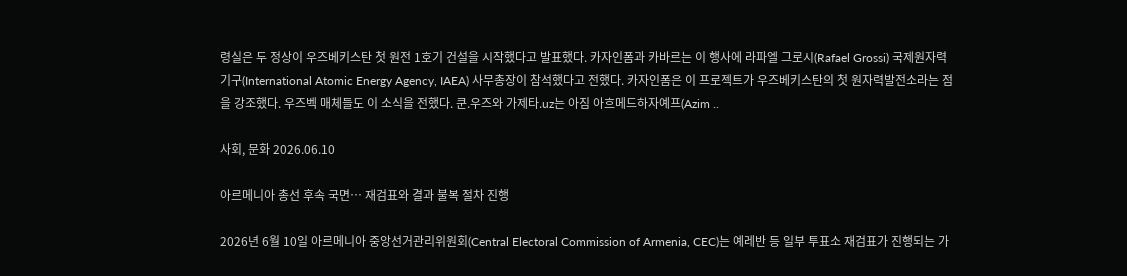령실은 두 정상이 우즈베키스탄 첫 원전 1호기 건설을 시작했다고 발표했다. 카자인폼과 카바르는 이 행사에 라파엘 그로시(Rafael Grossi) 국제원자력기구(International Atomic Energy Agency, IAEA) 사무총장이 참석했다고 전했다. 카자인폼은 이 프로젝트가 우즈베키스탄의 첫 원자력발전소라는 점을 강조했다. 우즈벡 매체들도 이 소식을 전했다. 쿤.우즈와 가제타.uz는 아짐 아흐메드하자예프(Azim ..

사회, 문화 2026.06.10

아르메니아 총선 후속 국면… 재검표와 결과 불복 절차 진행

2026년 6월 10일 아르메니아 중앙선거관리위원회(Central Electoral Commission of Armenia, CEC)는 예레반 등 일부 투표소 재검표가 진행되는 가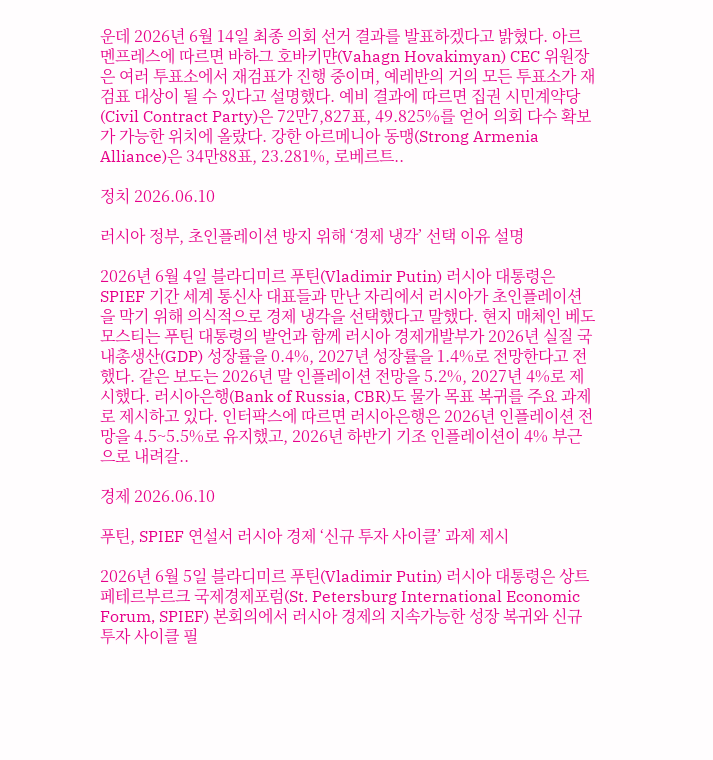운데 2026년 6월 14일 최종 의회 선거 결과를 발표하겠다고 밝혔다. 아르멘프레스에 따르면 바하그 호바키먄(Vahagn Hovakimyan) CEC 위원장은 여러 투표소에서 재검표가 진행 중이며, 예레반의 거의 모든 투표소가 재검표 대상이 될 수 있다고 설명했다. 예비 결과에 따르면 집권 시민계약당(Civil Contract Party)은 72만7,827표, 49.825%를 얻어 의회 다수 확보가 가능한 위치에 올랐다. 강한 아르메니아 동맹(Strong Armenia Alliance)은 34만88표, 23.281%, 로베르트..

정치 2026.06.10

러시아 정부, 초인플레이션 방지 위해 ‘경제 냉각’ 선택 이유 설명

2026년 6월 4일 블라디미르 푸틴(Vladimir Putin) 러시아 대통령은 SPIEF 기간 세계 통신사 대표들과 만난 자리에서 러시아가 초인플레이션을 막기 위해 의식적으로 경제 냉각을 선택했다고 말했다. 현지 매체인 베도모스티는 푸틴 대통령의 발언과 함께 러시아 경제개발부가 2026년 실질 국내총생산(GDP) 성장률을 0.4%, 2027년 성장률을 1.4%로 전망한다고 전했다. 같은 보도는 2026년 말 인플레이션 전망을 5.2%, 2027년 4%로 제시했다. 러시아은행(Bank of Russia, CBR)도 물가 목표 복귀를 주요 과제로 제시하고 있다. 인터팍스에 따르면 러시아은행은 2026년 인플레이션 전망을 4.5~5.5%로 유지했고, 2026년 하반기 기조 인플레이션이 4% 부근으로 내려갈..

경제 2026.06.10

푸틴, SPIEF 연설서 러시아 경제 ‘신규 투자 사이클’ 과제 제시

2026년 6월 5일 블라디미르 푸틴(Vladimir Putin) 러시아 대통령은 상트페테르부르크 국제경제포럼(St. Petersburg International Economic Forum, SPIEF) 본회의에서 러시아 경제의 지속가능한 성장 복귀와 신규 투자 사이클 필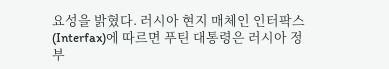요성을 밝혔다. 러시아 현지 매체인 인터팍스(Interfax)에 따르면 푸틴 대통령은 러시아 정부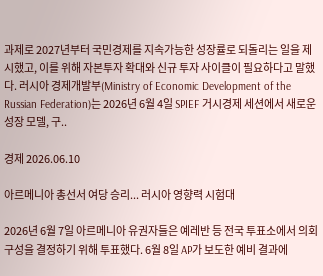과제로 2027년부터 국민경제를 지속가능한 성장률로 되돌리는 일을 제시했고, 이를 위해 자본투자 확대와 신규 투자 사이클이 필요하다고 말했다. 러시아 경제개발부(Ministry of Economic Development of the Russian Federation)는 2026년 6월 4일 SPIEF 거시경제 세션에서 새로운 성장 모델, 구..

경제 2026.06.10

아르메니아 총선서 여당 승리... 러시아 영향력 시험대

2026년 6월 7일 아르메니아 유권자들은 예레반 등 전국 투표소에서 의회 구성을 결정하기 위해 투표했다. 6월 8일 AP가 보도한 예비 결과에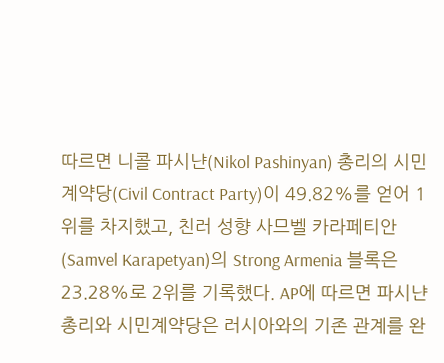따르면 니콜 파시냔(Nikol Pashinyan) 총리의 시민계약당(Civil Contract Party)이 49.82%를 얻어 1위를 차지했고, 친러 성향 사므벨 카라페티안(Samvel Karapetyan)의 Strong Armenia 블록은 23.28%로 2위를 기록했다. AP에 따르면 파시냔 총리와 시민계약당은 러시아와의 기존 관계를 완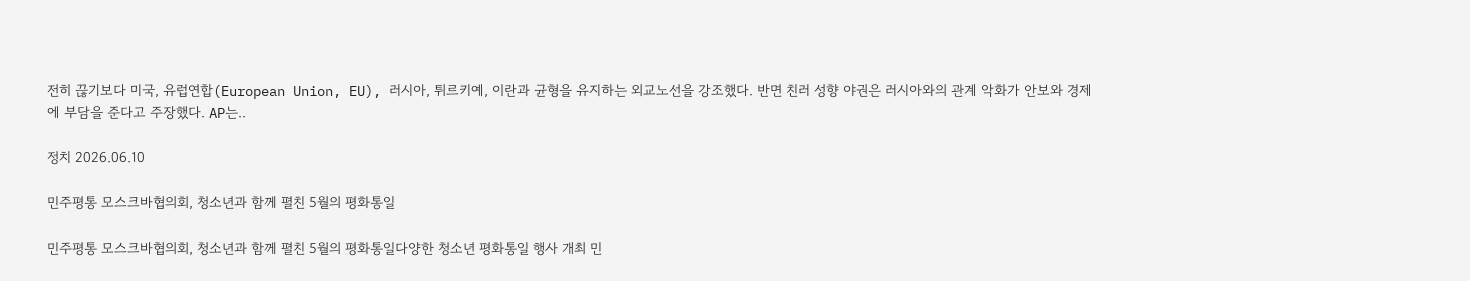전히 끊기보다 미국, 유럽연합(European Union, EU), 러시아, 튀르키예, 이란과 균형을 유지하는 외교노선을 강조했다. 반면 친러 성향 야권은 러시아와의 관계 악화가 안보와 경제에 부담을 준다고 주장했다. AP는..

정치 2026.06.10

민주평통 모스크바협의회, 청소년과 함께 펼친 5월의 평화통일

민주평통 모스크바협의회, 청소년과 함께 펼친 5월의 평화통일다양한 청소년 평화통일 행사 개최 민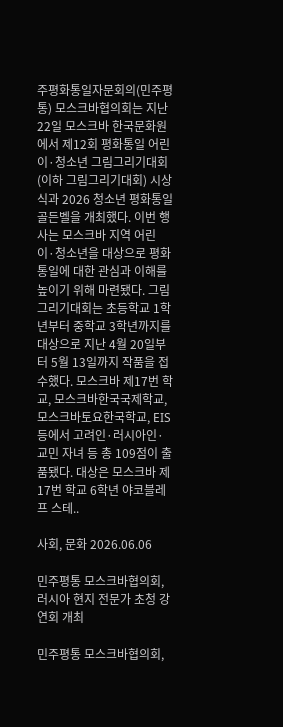주평화통일자문회의(민주평통) 모스크바협의회는 지난 22일 모스크바 한국문화원에서 제12회 평화통일 어린이·청소년 그림그리기대회(이하 그림그리기대회) 시상식과 2026 청소년 평화통일 골든벨을 개최했다. 이번 행사는 모스크바 지역 어린이·청소년을 대상으로 평화통일에 대한 관심과 이해를 높이기 위해 마련됐다. 그림그리기대회는 초등학교 1학년부터 중학교 3학년까지를 대상으로 지난 4월 20일부터 5월 13일까지 작품을 접수했다. 모스크바 제17번 학교, 모스크바한국국제학교, 모스크바토요한국학교, EIS 등에서 고려인·러시아인·교민 자녀 등 총 109점이 출품됐다. 대상은 모스크바 제17번 학교 6학년 야코블레프 스테..

사회, 문화 2026.06.06

민주평통 모스크바협의회, 러시아 현지 전문가 초청 강연회 개최

민주평통 모스크바협의회,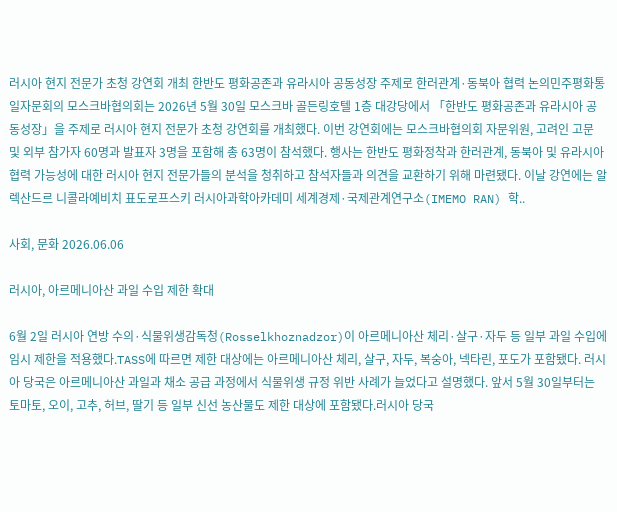러시아 현지 전문가 초청 강연회 개최 한반도 평화공존과 유라시아 공동성장 주제로 한러관계·동북아 협력 논의민주평화통일자문회의 모스크바협의회는 2026년 5월 30일 모스크바 골든링호텔 1층 대강당에서 「한반도 평화공존과 유라시아 공동성장」을 주제로 러시아 현지 전문가 초청 강연회를 개최했다. 이번 강연회에는 모스크바협의회 자문위원, 고려인 고문 및 외부 참가자 60명과 발표자 3명을 포함해 총 63명이 참석했다. 행사는 한반도 평화정착과 한러관계, 동북아 및 유라시아 협력 가능성에 대한 러시아 현지 전문가들의 분석을 청취하고 참석자들과 의견을 교환하기 위해 마련됐다. 이날 강연에는 알렉산드르 니콜라예비치 표도로프스키 러시아과학아카데미 세계경제·국제관계연구소(IMEMO RAN) 학..

사회, 문화 2026.06.06

러시아, 아르메니아산 과일 수입 제한 확대

6월 2일 러시아 연방 수의·식물위생감독청(Rosselkhoznadzor)이 아르메니아산 체리·살구·자두 등 일부 과일 수입에 임시 제한을 적용했다.TASS에 따르면 제한 대상에는 아르메니아산 체리, 살구, 자두, 복숭아, 넥타린, 포도가 포함됐다. 러시아 당국은 아르메니아산 과일과 채소 공급 과정에서 식물위생 규정 위반 사례가 늘었다고 설명했다. 앞서 5월 30일부터는 토마토, 오이, 고추, 허브, 딸기 등 일부 신선 농산물도 제한 대상에 포함됐다.러시아 당국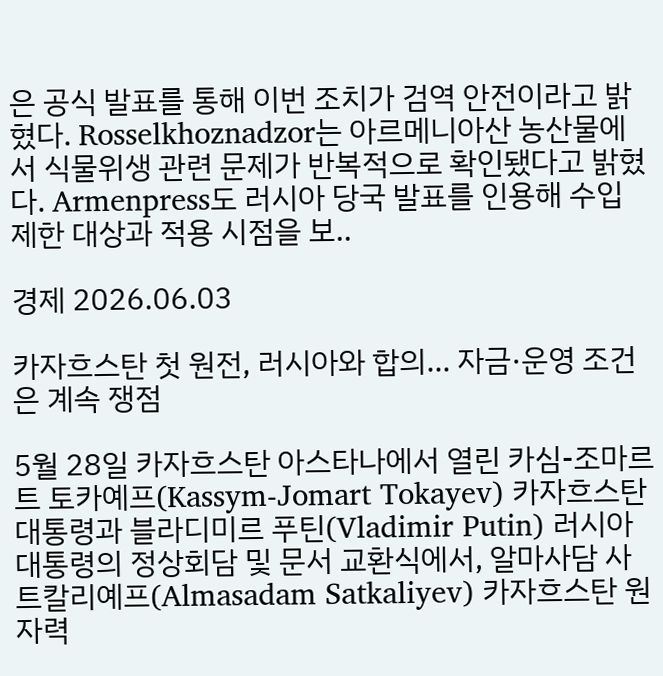은 공식 발표를 통해 이번 조치가 검역 안전이라고 밝혔다. Rosselkhoznadzor는 아르메니아산 농산물에서 식물위생 관련 문제가 반복적으로 확인됐다고 밝혔다. Armenpress도 러시아 당국 발표를 인용해 수입 제한 대상과 적용 시점을 보..

경제 2026.06.03

카자흐스탄 첫 원전, 러시아와 합의… 자금·운영 조건은 계속 쟁점

5월 28일 카자흐스탄 아스타나에서 열린 카심-조마르트 토카예프(Kassym-Jomart Tokayev) 카자흐스탄 대통령과 블라디미르 푸틴(Vladimir Putin) 러시아 대통령의 정상회담 및 문서 교환식에서, 알마사담 사트칼리예프(Almasadam Satkaliyev) 카자흐스탄 원자력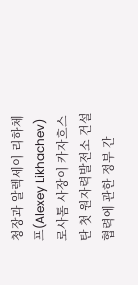청장과 알렉세이 리하체프(Alexey Likhachev) 로사톰 사장이 카자흐스탄 첫 원자력발전소 건설 협력에 관한 정부 간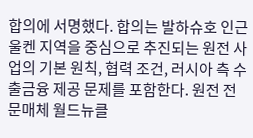합의에 서명했다. 합의는 발하슈호 인근 울켄 지역을 중심으로 추진되는 원전 사업의 기본 원칙, 협력 조건, 러시아 측 수출금융 제공 문제를 포함한다. 원전 전문매체 월드뉴클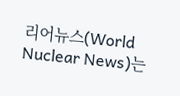리어뉴스(World Nuclear News)는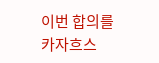이번 합의를 카자흐스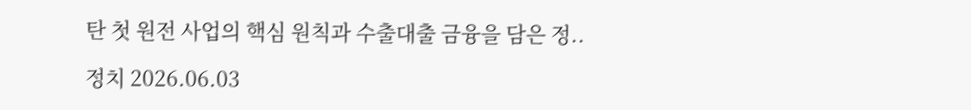탄 첫 원전 사업의 핵심 원칙과 수출대출 금융을 담은 정..

정치 2026.06.03